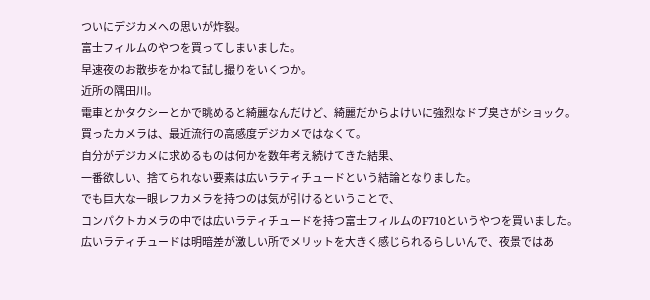ついにデジカメへの思いが炸裂。
富士フィルムのやつを買ってしまいました。
早速夜のお散歩をかねて試し撮りをいくつか。
近所の隅田川。
電車とかタクシーとかで眺めると綺麗なんだけど、綺麗だからよけいに強烈なドブ臭さがショック。
買ったカメラは、最近流行の高感度デジカメではなくて。
自分がデジカメに求めるものは何かを数年考え続けてきた結果、
一番欲しい、捨てられない要素は広いラティチュードという結論となりました。
でも巨大な一眼レフカメラを持つのは気が引けるということで、
コンパクトカメラの中では広いラティチュードを持つ富士フィルムのF710というやつを買いました。
広いラティチュードは明暗差が激しい所でメリットを大きく感じられるらしいんで、夜景ではあ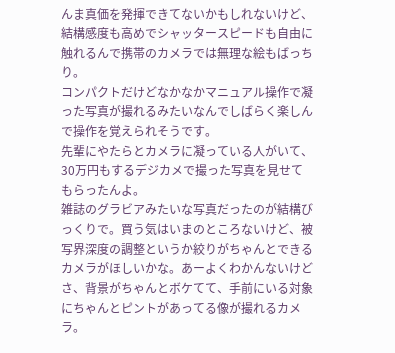んま真価を発揮できてないかもしれないけど、結構感度も高めでシャッタースピードも自由に触れるんで携帯のカメラでは無理な絵もばっちり。
コンパクトだけどなかなかマニュアル操作で凝った写真が撮れるみたいなんでしばらく楽しんで操作を覚えられそうです。
先輩にやたらとカメラに凝っている人がいて、30万円もするデジカメで撮った写真を見せてもらったんよ。
雑誌のグラビアみたいな写真だったのが結構びっくりで。買う気はいまのところないけど、被写界深度の調整というか絞りがちゃんとできるカメラがほしいかな。あーよくわかんないけどさ、背景がちゃんとボケてて、手前にいる対象にちゃんとピントがあってる像が撮れるカメラ。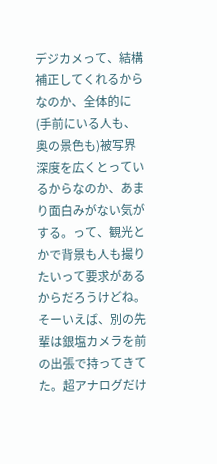デジカメって、結構補正してくれるからなのか、全体的に(手前にいる人も、奥の景色も)被写界深度を広くとっているからなのか、あまり面白みがない気がする。って、観光とかで背景も人も撮りたいって要求があるからだろうけどね。
そーいえば、別の先輩は銀塩カメラを前の出張で持ってきてた。超アナログだけ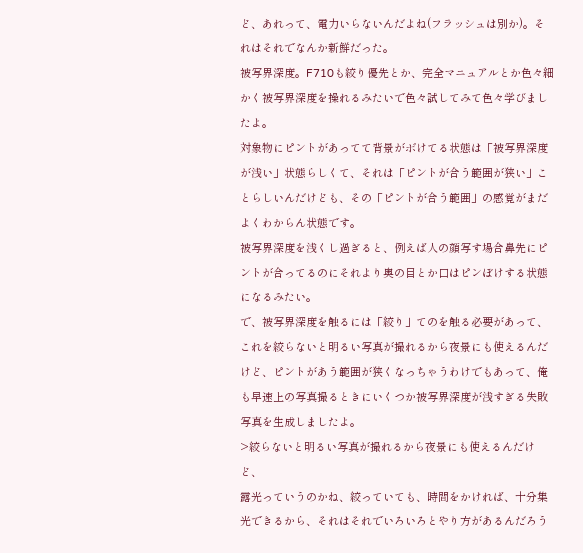ど、あれって、電力いらないんだよね(フラッシュは別か)。それはそれでなんか新鮮だった。
被写界深度。F710も絞り優先とか、完全マニュアルとか色々細かく被写界深度を操れるみたいで色々試してみて色々学びましたよ。
対象物にピントがあってて背景がボけてる状態は「被写界深度が浅い」状態らしくて、それは「ピントが合う範囲が狭い」ことらしいんだけども、その「ピントが合う範囲」の感覚がまだよくわからん状態です。
被写界深度を浅くし過ぎると、例えば人の顔写す場合鼻先にピントが合ってるのにそれより奥の目とか口はピンぼけする状態になるみたい。
で、被写界深度を触るには「絞り」てのを触る必要があって、これを絞らないと明るい写真が撮れるから夜景にも使えるんだけど、ピントがあう範囲が狭くなっちゃうわけでもあって、俺も早速上の写真撮るときにいくつか被写界深度が浅すぎる失敗写真を生成しましたよ。
>絞らないと明るい写真が撮れるから夜景にも使えるんだけど、
露光っていうのかね、絞っていても、時間をかければ、十分集光できるから、それはそれでいろいろとやり方があるんだろう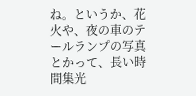ね。というか、花火や、夜の車のテールランプの写真とかって、長い時間集光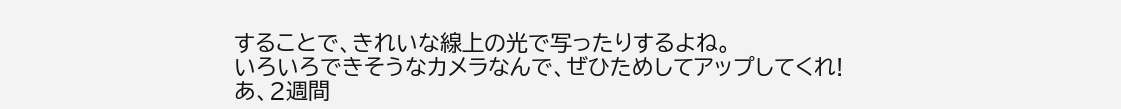することで、きれいな線上の光で写ったりするよね。
いろいろできそうなカメラなんで、ぜひためしてアップしてくれ!
あ、2週間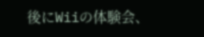後にWiiの体験会、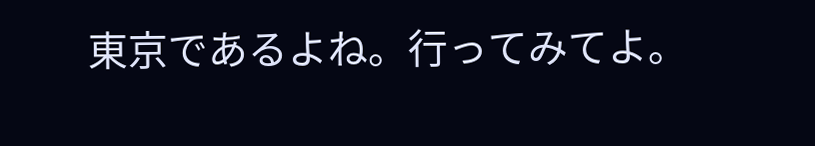東京であるよね。行ってみてよ。